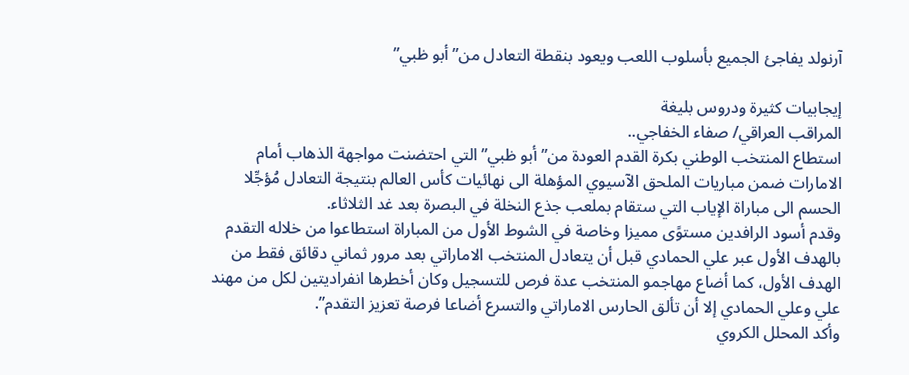آرنولد يفاجئ الجميع بأسلوب اللعب ويعود بنقطة التعادل من” أبو ظبي”

إيجابيات كثيرة ودروس بليغة
المراقب العراقي/ صفاء الخفاجي..
استطاع المنتخب الوطني بكرة القدم العودة من” أبو ظبي” التي احتضنت مواجهة الذهاب أمام الامارات ضمن مباريات الملحق الآسيوي المؤهلة الى نهائيات كأس العالم بنتيجة التعادل مُؤجِّلا الحسم الى مباراة الإياب التي ستقام بملعب جذع النخلة في البصرة بعد غد الثلاثاء.
وقدم أسود الرافدين مستوًى مميزا وخاصة في الشوط الأول من المباراة استطاعوا من خلاله التقدم بالهدف الأول عبر علي الحمادي قبل أن يتعادل المنتخب الاماراتي بعد مرور ثماني دقائق فقط من الهدف الأول، كما أضاع مهاجمو المنتخب عدة فرص للتسجيل وكان أخطرها انفراديتين لكل من مهند علي وعلي الحمادي إلا أن تألق الحارس الاماراتي والتسرع أضاعا فرصة تعزيز التقدم”.
وأكد المحلل الكروي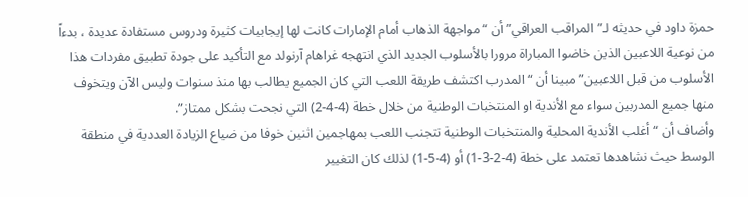حمزة داود في حديثه لـ”المراقب العراقي” أن “مواجهة الذهاب أمام الإمارات كانت لها إيجابيات كثيرة ودروس مستفادة عديدة ، بدءاً من نوعية اللاعبين الذين خاضوا المباراة مرورا بالأسلوب الجديد الذي انتهجه غراهام آرنولد مع التأكيد على جودة تطبيق مفردات هذا الأسلوب من قبل اللاعبين” مبينا أن “المدرب اكتشف طريقة اللعب التي كان الجميع يطالب بها منذ سنوات وليس الآن ويتخوف منها جميع المدربين سواء مع الأندية او المنتخبات الوطنية من خلال خطة (4-4-2) التي نجحت بشكل ممتاز”.
وأضاف أن “أغلب الأندية المحلية والمنتخبات الوطنية تتجنب اللعب بمهاجمين اثنين خوفا من ضياع الزيادة العددية في منطقة الوسط حيث نشاهدها تعتمد على خطة (4-2-3-1) أو (4-5-1) لذلك كان التغيير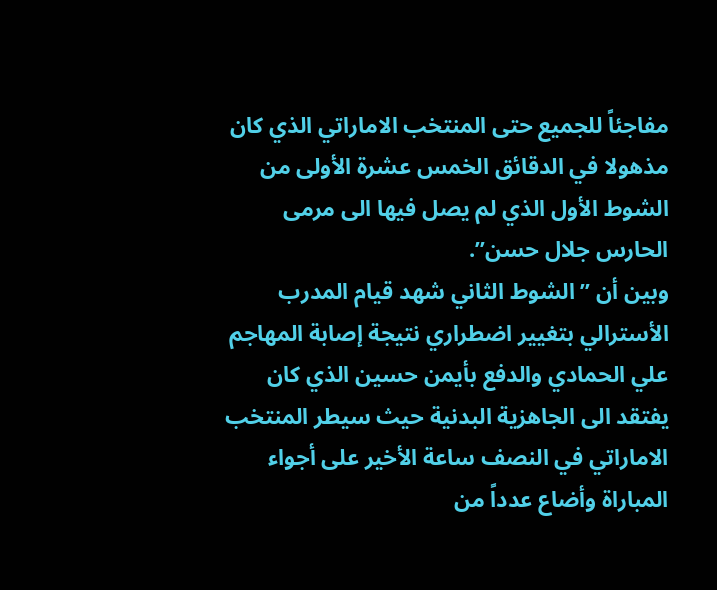مفاجئاً للجميع حتى المنتخب الاماراتي الذي كان مذهولا في الدقائق الخمس عشرة الأولى من الشوط الأول الذي لم يصل فيها الى مرمى الحارس جلال حسن”.
وبين أن ” الشوط الثاني شهد قيام المدرب الأسترالي بتغيير اضطراري نتيجة إصابة المهاجم علي الحمادي والدفع بأيمن حسين الذي كان يفتقد الى الجاهزية البدنية حيث سيطر المنتخب الاماراتي في النصف ساعة الأخير على أجواء المباراة وأضاع عدداً من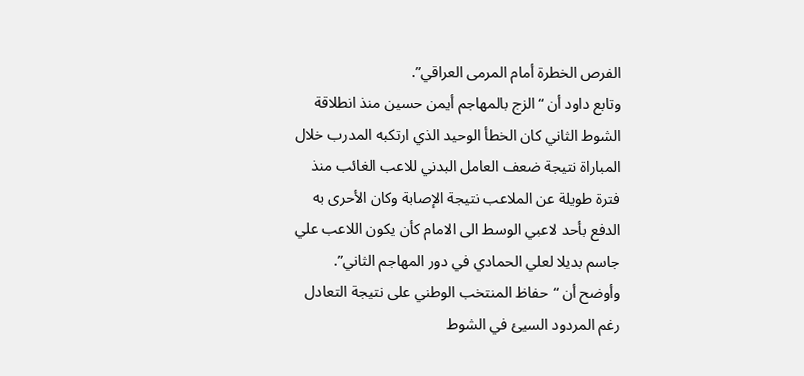الفرص الخطرة أمام المرمى العراقي”.
وتابع داود أن “الزج بالمهاجم أيمن حسين منذ انطلاقة الشوط الثاني كان الخطأ الوحيد الذي ارتكبه المدرب خلال المباراة نتيجة ضعف العامل البدني للاعب الغائب منذ فترة طويلة عن الملاعب نتيجة الإصابة وكان الأحرى به الدفع بأحد لاعبي الوسط الى الامام كأن يكون اللاعب علي جاسم بديلا لعلي الحمادي في دور المهاجم الثاني”.
وأوضح أن “حفاظ المنتخب الوطني على نتيجة التعادل رغم المردود السيئ في الشوط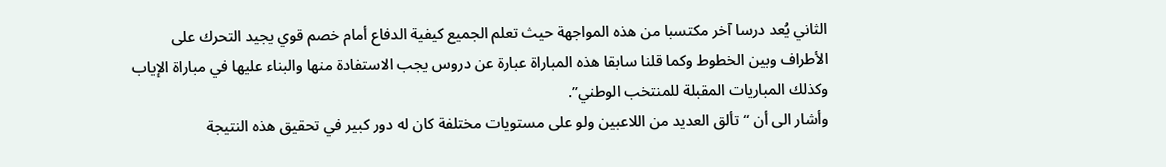الثاني يُعد درسا آخر مكتسبا من هذه المواجهة حيث تعلم الجميع كيفية الدفاع أمام خصم قوي يجيد التحرك على الأطراف وبين الخطوط وكما قلنا سابقا هذه المباراة عبارة عن دروس يجب الاستفادة منها والبناء عليها في مباراة الإياب وكذلك المباريات المقبلة للمنتخب الوطني”.
وأشار الى أن “تألق العديد من اللاعبين ولو على مستويات مختلفة كان له دور كبير في تحقيق هذه النتيجة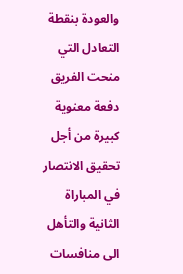والعودة بنقطة التعادل التي منحت الفريق دفعة معنوية كبيرة من أجل تحقيق الانتصار في المباراة الثانية والتأهل الى منافسات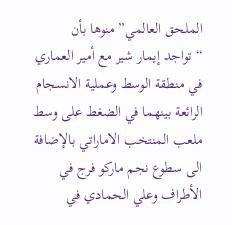الملحق العالمي” منوها بأن “تواجد إيمار شير مع أمير العماري في منطقة الوسط وعملية الانسجام الرائعة بينهما في الضغط على وسط ملعب المنتخب الاماراتي بالإضافة الى سطوع نجم ماركو فرج في الأطراف وعلي الحمادي في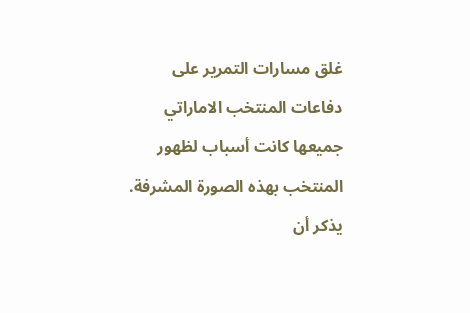غلق مسارات التمرير على دفاعات المنتخب الاماراتي جميعها كانت أسباب لظهور المنتخب بهذه الصورة المشرفة.
يذكر أن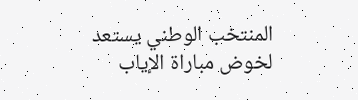المنتخب الوطني يستعد لخوض مباراة الإياب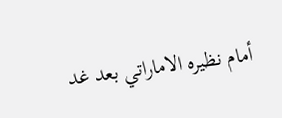أمام نظيره الاماراتي بعد غد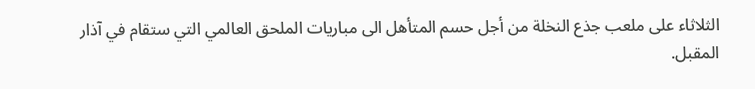الثلاثاء على ملعب جذع النخلة من أجل حسم المتأهل الى مباريات الملحق العالمي التي ستقام في آذار المقبل.